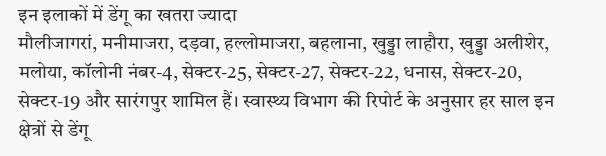इन इलाकों में डेंगू का खतरा ज्यादा
मौलीजागरां, मनीमाजरा, दड़वा, हल्लोमाजरा, बहलाना, खुड्डा लाहौरा, खुड्डा अलीशेर, मलोया, कॉलोनी नंबर-4, सेक्टर-25, सेक्टर-27, सेक्टर-22, धनास, सेक्टर-20, सेक्टर-19 और सारंगपुर शामिल हैं। स्वास्थ्य विभाग की रिपोर्ट के अनुसार हर साल इन क्षेत्रों से डेंगू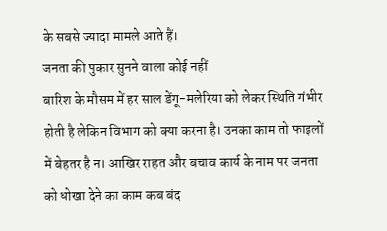के सबसे ज्यादा मामले आते हैं।
जनता की पुकार सुनने वाला कोई नहीं
बारिश के मौसम में हर साल डेंगू-मलेरिया को लेकर स्थिति गंभीर होती है लेकिन विभाग को क्या करना है। उनका काम तो फाइलों में बेहतर है न। आखिर राहत और बचाव कार्य के नाम पर जनता को धोखा देने का काम कब बंद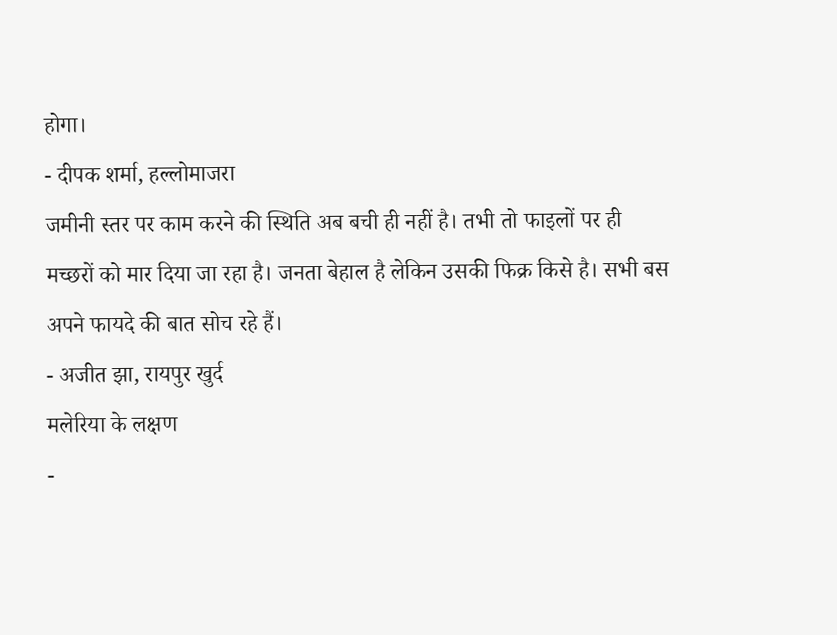होगा।
- दीपक शर्मा, हल्लोमाजरा
जमीनी स्तर पर काम करने की स्थिति अब बची ही नहीं है। तभी तो फाइलों पर ही मच्छरों को मार दिया जा रहा है। जनता बेहाल है लेकिन उसकी फिक्र किसे है। सभी बस अपने फायदे की बात सोच रहे हैं।
- अजीत झा, रायपुर खुर्द
मलेरिया के लक्षण
-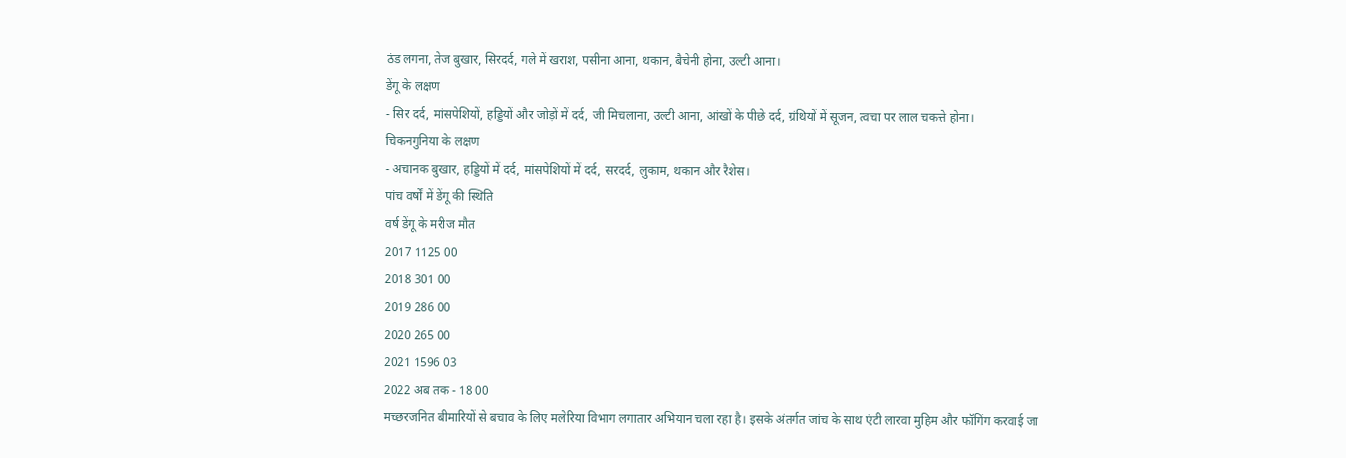ठंड लगना, तेज बुखार, सिरदर्द, गले में खराश, पसीना आना, थकान, बैचेनी होना, उल्टी आना।
डेंगू के लक्षण
- सिर दर्द, मांसपेशियों, हड्डियों और जोड़ों में दर्द, जी मिचलाना, उल्टी आना, आंखों के पीछे दर्द, ग्रंथियों में सूजन, त्वचा पर लाल चकत्ते होना।
चिकनगुनिया के लक्षण
- अचानक बुखार, हड्डियों में दर्द, मांसपेशियों में दर्द, सरदर्द, लुकाम, थकान और रैशेस।
पांच वर्षों में डेंगू की स्थिति
वर्ष डेंगू के मरीज मौत
2017 1125 00
2018 301 00
2019 286 00
2020 265 00
2021 1596 03
2022 अब तक - 18 00
मच्छरजनित बीमारियों से बचाव के लिए मलेरिया विभाग लगातार अभियान चला रहा है। इसके अंतर्गत जांच के साथ एंटी लारवा मुहिम और फॉगिंग करवाई जा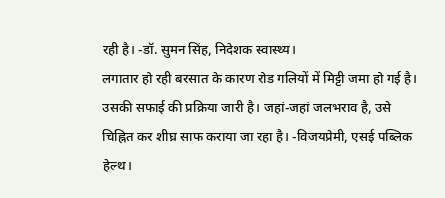रही है। -डॉ. सुमन सिंह, निदेशक स्वास्थ्य।
लगातार हो रही बरसात के कारण रोड गलियों में मिट्टी जमा हो गई है। उसकी सफाई की प्रक्रिया जारी है। जहां-जहां जलभराव है, उसे चिह्नित कर शीघ्र साफ कराया जा रहा है। -विजयप्रेमी, एसई पब्लिक हेल्थ।